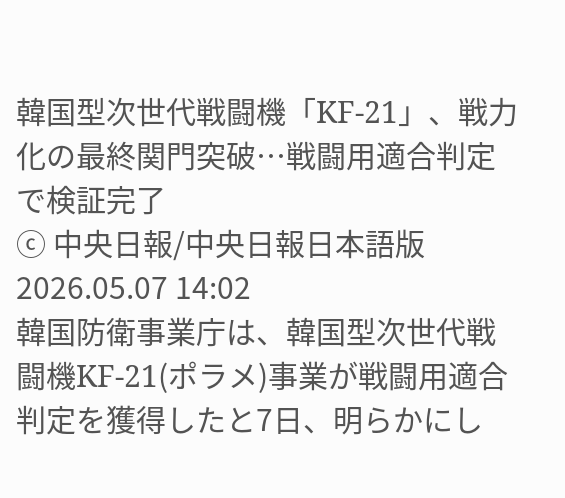韓国型次世代戦闘機「KF-21」、戦力化の最終関門突破…戦闘用適合判定で検証完了
ⓒ 中央日報/中央日報日本語版2026.05.07 14:02
韓国防衛事業庁は、韓国型次世代戦闘機KF-21(ポラメ)事業が戦闘用適合判定を獲得したと7日、明らかにし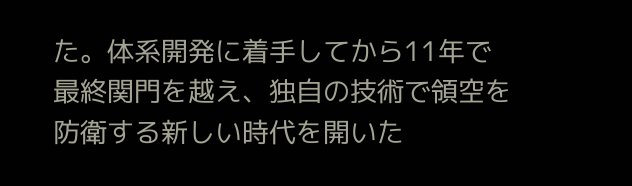た。体系開発に着手してから11年で最終関門を越え、独自の技術で領空を防衛する新しい時代を開いた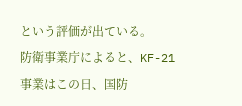という評価が出ている。
防衛事業庁によると、KF-21事業はこの日、国防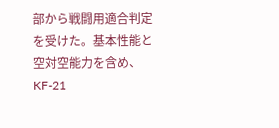部から戦闘用適合判定を受けた。基本性能と空対空能力を含め、KF-21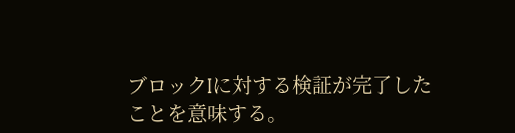ブロックIに対する検証が完了したことを意味する。